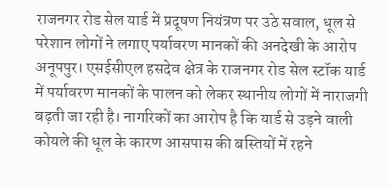राजनगर रोड सेल यार्ड में प्रदूषण नियंत्रण पर उठे सवाल, धूल से परेशान लोगों ने लगाए पर्यावरण मानकों की अनदेखी के आरोप
अनूपपुर। एसईसीएल हसदेव क्षेत्र के राजनगर रोड सेल स्टॉक यार्ड में पर्यावरण मानकों के पालन को लेकर स्थानीय लोगों में नाराजगी बढ़ती जा रही है। नागरिकों का आरोप है कि यार्ड से उड़ने वाली कोयले की धूल के कारण आसपास की बस्तियों में रहने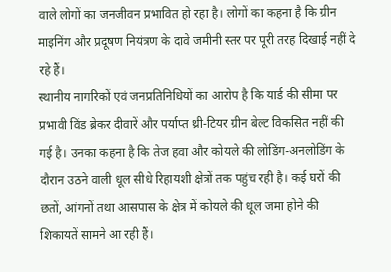वाले लोगों का जनजीवन प्रभावित हो रहा है। लोगों का कहना है कि ग्रीन माइनिंग और प्रदूषण नियंत्रण के दावे जमीनी स्तर पर पूरी तरह दिखाई नहीं दे रहे हैं।
स्थानीय नागरिकों एवं जनप्रतिनिधियों का आरोप है कि यार्ड की सीमा पर प्रभावी विंड ब्रेकर दीवारें और पर्याप्त थ्री-टियर ग्रीन बेल्ट विकसित नहीं की गई है। उनका कहना है कि तेज हवा और कोयले की लोडिंग-अनलोडिंग के दौरान उठने वाली धूल सीधे रिहायशी क्षेत्रों तक पहुंच रही है। कई घरों की छतों, आंगनों तथा आसपास के क्षेत्र में कोयले की धूल जमा होने की शिकायतें सामने आ रही हैं।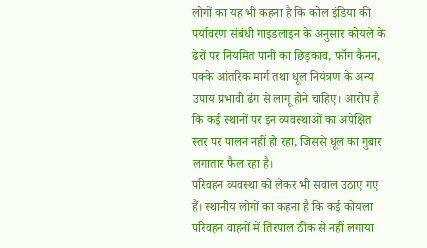लोगों का यह भी कहना है कि कोल इंडिया की पर्यावरण संबंधी गाइडलाइन के अनुसार कोयले के ढेरों पर नियमित पानी का छिड़काव, फॉग कैनन, पक्के आंतरिक मार्ग तथा धूल नियंत्रण के अन्य उपाय प्रभावी ढंग से लागू होने चाहिए। आरोप है कि कई स्थानों पर इन व्यवस्थाओं का अपेक्षित स्तर पर पालन नहीं हो रहा, जिससे धूल का गुबार लगातार फैल रहा है।
परिवहन व्यवस्था को लेकर भी सवाल उठाए गए हैं। स्थानीय लोगों का कहना है कि कई कोयला परिवहन वाहनों में तिरपाल ठीक से नहीं लगाया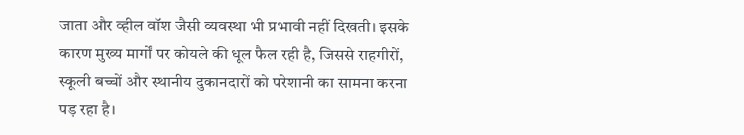जाता और व्हील वॉश जैसी व्यवस्था भी प्रभावी नहीं दिखती। इसके कारण मुख्य मार्गों पर कोयले की धूल फैल रही है, जिससे राहगीरों, स्कूली बच्चों और स्थानीय दुकानदारों को परेशानी का सामना करना पड़ रहा है।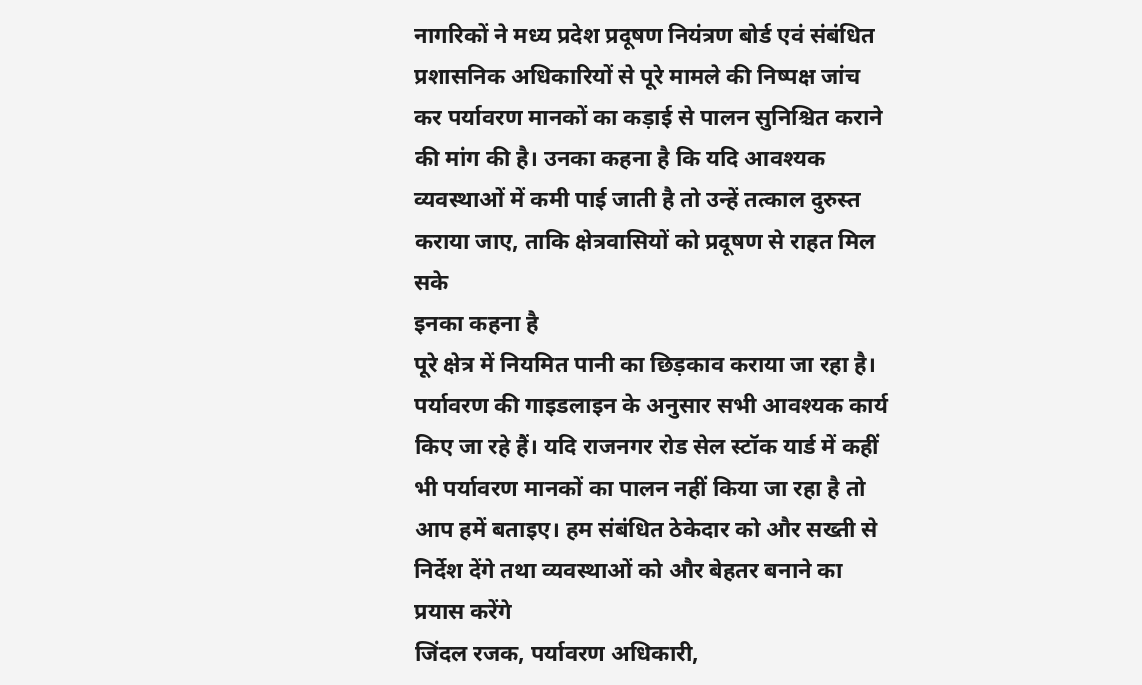नागरिकों ने मध्य प्रदेश प्रदूषण नियंत्रण बोर्ड एवं संबंधित प्रशासनिक अधिकारियों से पूरे मामले की निष्पक्ष जांच कर पर्यावरण मानकों का कड़ाई से पालन सुनिश्चित कराने की मांग की है। उनका कहना है कि यदि आवश्यक व्यवस्थाओं में कमी पाई जाती है तो उन्हें तत्काल दुरुस्त कराया जाए, ताकि क्षेत्रवासियों को प्रदूषण से राहत मिल सके
इनका कहना है
पूरे क्षेत्र में नियमित पानी का छिड़काव कराया जा रहा है। पर्यावरण की गाइडलाइन के अनुसार सभी आवश्यक कार्य किए जा रहे हैं। यदि राजनगर रोड सेल स्टॉक यार्ड में कहीं भी पर्यावरण मानकों का पालन नहीं किया जा रहा है तो आप हमें बताइए। हम संबंधित ठेकेदार को और सख्ती से निर्देश देंगे तथा व्यवस्थाओं को और बेहतर बनाने का प्रयास करेंगे
जिंदल रजक, पर्यावरण अधिकारी,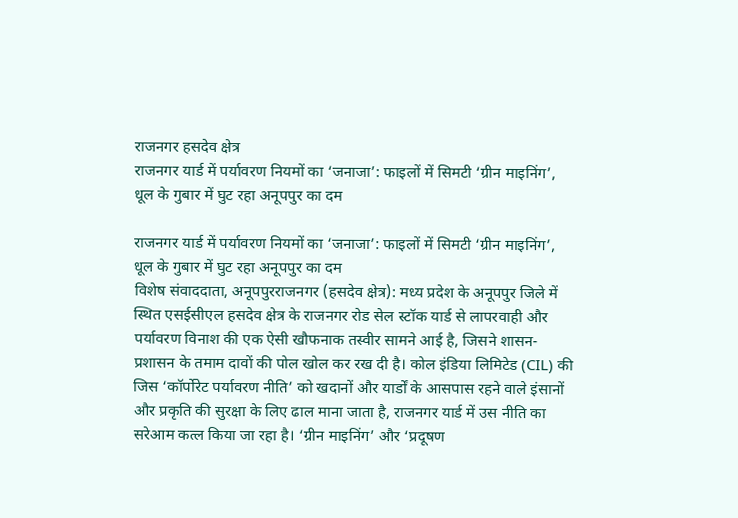राजनगर हसदेव क्षेत्र
राजनगर यार्ड में पर्यावरण नियमों का ‘जनाजा’: फाइलों में सिमटी ‘ग्रीन माइनिंग’, धूल के गुबार में घुट रहा अनूपपुर का दम

राजनगर यार्ड में पर्यावरण नियमों का ‘जनाजा’: फाइलों में सिमटी ‘ग्रीन माइनिंग’, धूल के गुबार में घुट रहा अनूपपुर का दम
विशेष संवाददाता, अनूपपुरराजनगर (हसदेव क्षेत्र): मध्य प्रदेश के अनूपपुर जिले में स्थित एसईसीएल हसदेव क्षेत्र के राजनगर रोड सेल स्टॉक यार्ड से लापरवाही और पर्यावरण विनाश की एक ऐसी खौफनाक तस्वीर सामने आई है, जिसने शासन-प्रशासन के तमाम दावों की पोल खोल कर रख दी है। कोल इंडिया लिमिटेड (CIL) की जिस ‘कॉर्पोरेट पर्यावरण नीति’ को खदानों और यार्डों के आसपास रहने वाले इंसानों और प्रकृति की सुरक्षा के लिए ढाल माना जाता है, राजनगर यार्ड में उस नीति का सरेआम कत्ल किया जा रहा है। ‘ग्रीन माइनिंग’ और ‘प्रदूषण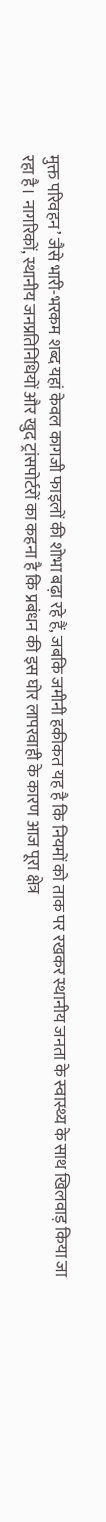मुक्त परिवहन’ जैसे भारी-भरकम शब्द यहां केवल कागजी फाइलों की शोभा बढ़ा रहे हैं, जबकि जमीनी हकीकत यह है कि नियमों को ताक पर रखकर स्थानीय जनता के स्वास्थ्य के साथ खिलवाड़ किया जा रहा है। नागरिकों, स्थानीय जनप्रतिनिधियों और खुद ट्रांसपोर्टरों का कहना है कि प्रबंधन की इस घोर लापरवाही के कारण आज पूरा क्षेत्र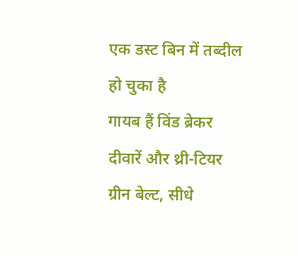एक डस्ट बिन में तब्दील हो चुका है
गायब हैं विंड ब्रेकर दीवारें और थ्री-टियर ग्रीन बेल्ट, सीधे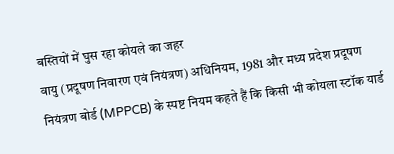बस्तियों में घुस रहा कोयले का जहर
वायु (प्रदूषण निवारण एवं नियंत्रण) अधिनियम, 1981 और मध्य प्रदेश प्रदूषण नियंत्रण बोर्ड (MPPCB) के स्पष्ट नियम कहते हैं कि किसी भी कोयला स्टॉक यार्ड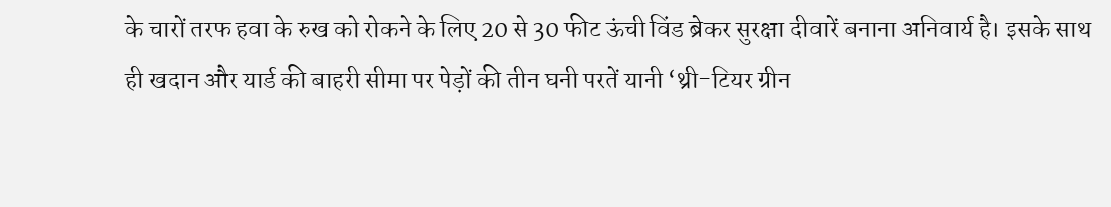के चारों तरफ हवा के रुख को रोकने के लिए 20 से 30 फीट ऊंची विंड ब्रेकर सुरक्षा दीवारें बनाना अनिवार्य है। इसके साथ ही खदान और यार्ड की बाहरी सीमा पर पेड़ों की तीन घनी परतें यानी ‘थ्री-टियर ग्रीन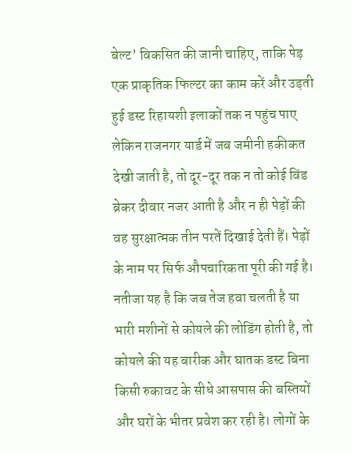बेल्ट’ विकसित की जानी चाहिए, ताकि पेड़ एक प्राकृतिक फिल्टर का काम करें और उड़ती हुई डस्ट रिहायशी इलाकों तक न पहुंच पाए
लेकिन राजनगर यार्ड में जब जमीनी हकीकत देखी जाती है, तो दूर-दूर तक न तो कोई विंड ब्रेकर दीवार नजर आती है और न ही पेड़ों की वह सुरक्षात्मक तीन परतें दिखाई देती हैं। पेड़ों के नाम पर सिर्फ औपचारिकता पूरी की गई है। नतीजा यह है कि जब तेज हवा चलती है या भारी मशीनों से कोयले की लोडिंग होती है, तो कोयले की यह बारीक और घातक डस्ट बिना किसी रुकावट के सीधे आसपास की बस्तियों और घरों के भीतर प्रवेश कर रही है। लोगों के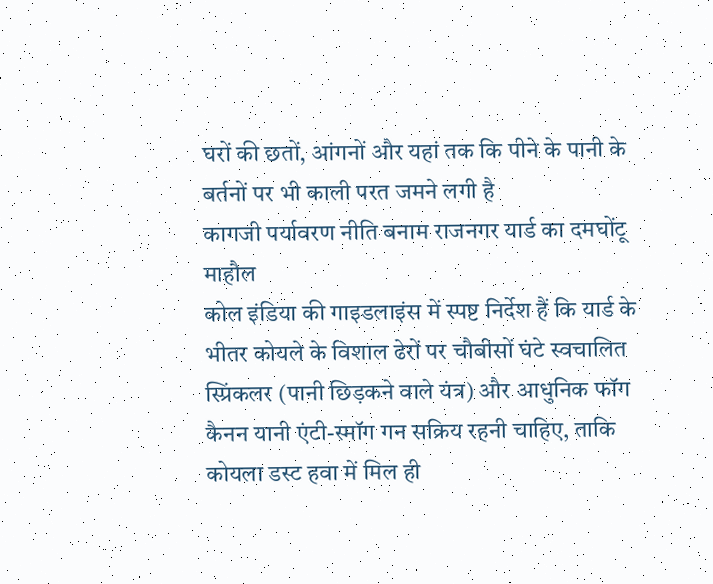घरों की छतों, आंगनों और यहां तक कि पीने के पानी के बर्तनों पर भी काली परत जमने लगी है
कागजी पर्यावरण नीति बनाम राजनगर यार्ड का दमघोंटू माहौल
कोल इंडिया की गाइडलाइंस में स्पष्ट निर्देश हैं कि यार्ड के भीतर कोयले के विशाल ढेरों पर चौबीसों घंटे स्वचालित स्प्रिंकलर (पानी छिड़कने वाले यंत्र) और आधुनिक फॉग कैनन यानी एंटी-स्मॉग गन सक्रिय रहनी चाहिए, ताकि कोयला डस्ट हवा में मिल ही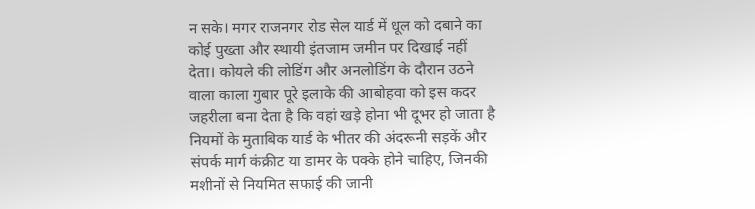न सके। मगर राजनगर रोड सेल यार्ड में धूल को दबाने का कोई पुख्ता और स्थायी इंतजाम जमीन पर दिखाई नहीं देता। कोयले की लोडिंग और अनलोडिंग के दौरान उठने वाला काला गुबार पूरे इलाके की आबोहवा को इस कदर जहरीला बना देता है कि वहां खड़े होना भी दूभर हो जाता है
नियमों के मुताबिक यार्ड के भीतर की अंदरूनी सड़कें और संपर्क मार्ग कंक्रीट या डामर के पक्के होने चाहिए, जिनकी मशीनों से नियमित सफाई की जानी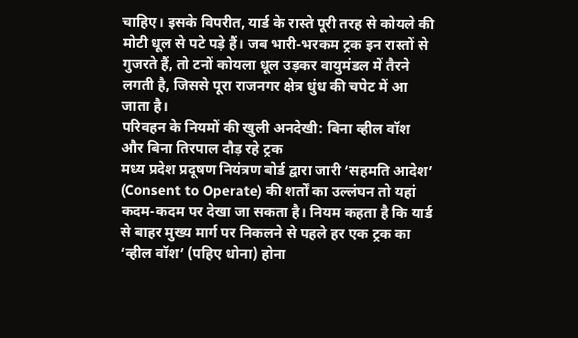चाहिए। इसके विपरीत, यार्ड के रास्ते पूरी तरह से कोयले की मोटी धूल से पटे पड़े हैं। जब भारी-भरकम ट्रक इन रास्तों से गुजरते हैं, तो टनों कोयला धूल उड़कर वायुमंडल में तैरने लगती है, जिससे पूरा राजनगर क्षेत्र धुंध की चपेट में आ जाता है।
परिवहन के नियमों की खुली अनदेखी: बिना व्हील वॉश और बिना तिरपाल दौड़ रहे ट्रक
मध्य प्रदेश प्रदूषण नियंत्रण बोर्ड द्वारा जारी ‘सहमति आदेश’ (Consent to Operate) की शर्तों का उल्लंघन तो यहां कदम-कदम पर देखा जा सकता है। नियम कहता है कि यार्ड से बाहर मुख्य मार्ग पर निकलने से पहले हर एक ट्रक का ‘व्हील वॉश’ (पहिए धोना) होना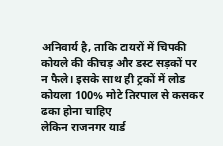अनिवार्य है, ताकि टायरों में चिपकी कोयले की कीचड़ और डस्ट सड़कों पर न फैले। इसके साथ ही ट्रकों में लोड कोयला 100% मोटे तिरपाल से कसकर ढका होना चाहिए
लेकिन राजनगर यार्ड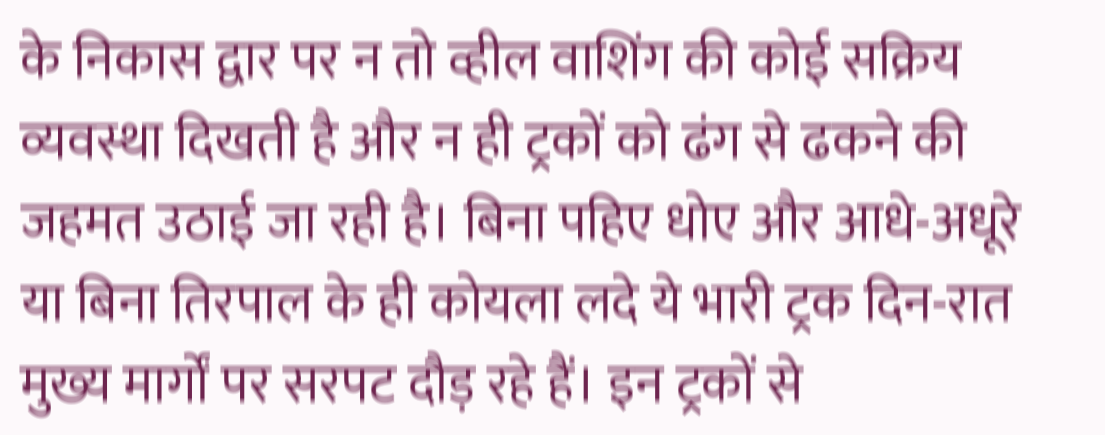के निकास द्वार पर न तो व्हील वाशिंग की कोई सक्रिय व्यवस्था दिखती है और न ही ट्रकों को ढंग से ढकने की जहमत उठाई जा रही है। बिना पहिए धोए और आधे-अधूरे या बिना तिरपाल के ही कोयला लदे ये भारी ट्रक दिन-रात मुख्य मार्गों पर सरपट दौड़ रहे हैं। इन ट्रकों से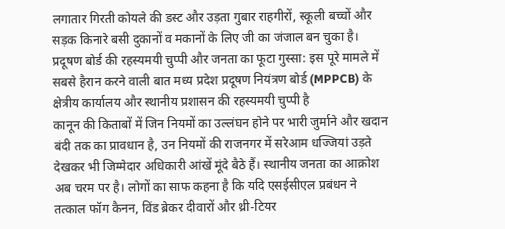लगातार गिरती कोयले की डस्ट और उड़ता गुबार राहगीरों, स्कूली बच्चों और सड़क किनारे बसी दुकानों व मकानों के लिए जी का जंजाल बन चुका है।
प्रदूषण बोर्ड की रहस्यमयी चुप्पी और जनता का फूटा गुस्सा: इस पूरे मामले में सबसे हैरान करने वाली बात मध्य प्रदेश प्रदूषण नियंत्रण बोर्ड (MPPCB) के क्षेत्रीय कार्यालय और स्थानीय प्रशासन की रहस्यमयी चुप्पी है
कानून की किताबों में जिन नियमों का उल्लंघन होने पर भारी जुर्माने और खदान बंदी तक का प्रावधान है, उन नियमों की राजनगर में सरेआम धज्जियां उड़ते देखकर भी जिम्मेदार अधिकारी आंखें मूंदे बैठे हैं। स्थानीय जनता का आक्रोश अब चरम पर है। लोगों का साफ कहना है कि यदि एसईसीएल प्रबंधन ने तत्काल फॉग कैनन, विंड ब्रेकर दीवारों और थ्री-टियर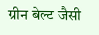ग्रीन बेल्ट जैसी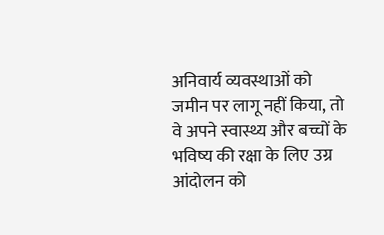अनिवार्य व्यवस्थाओं को जमीन पर लागू नहीं किया, तो वे अपने स्वास्थ्य और बच्चों के भविष्य की रक्षा के लिए उग्र आंदोलन को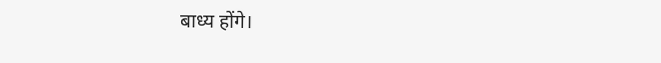बाध्य होंगे।